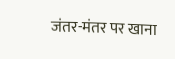जंतर-मंतर पर खाना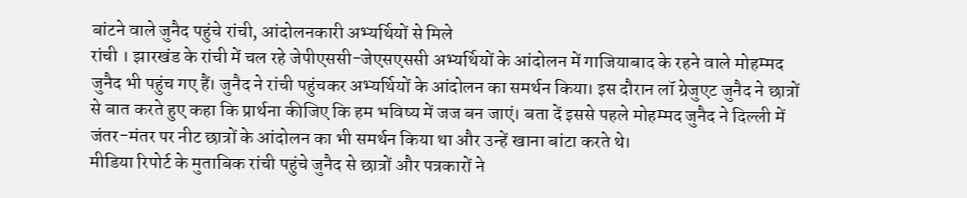बांटने वाले जुनैद पहुंचे रांची, आंदोलनकारी अभ्यर्थियों से मिले
रांची । झारखंड के रांची में चल रहे जेपीएससी-जेएसएससी अभ्यर्थियों के आंदोलन में गाजियाबाद के रहने वाले मोहम्मद जुनैद भी पहुंच गए हैं। जुनैद ने रांची पहुंचकर अभ्यर्थियों के आंदोलन का समर्थन किया। इस दौरान लॉ ग्रेजुएट जुनैद ने छात्रों से बात करते हुए कहा कि प्रार्थना कीजिए कि हम भविष्य में जज बन जाएं। बता दें इससे पहले मोहम्मद जुनैद ने दिल्ली में जंतर-मंतर पर नीट छात्रों के आंदोलन का भी समर्थन किया था और उन्हें खाना बांटा करते थे।
मीडिया रिपोर्ट के मुताबिक रांची पहुंचे जुनैद से छात्रों और पत्रकारों ने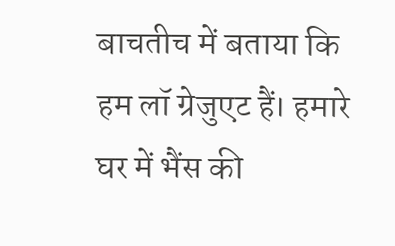बाचतीच में बताया कि हम लॉ ग्रेजुएट हैं। हमारे घर में भैंस की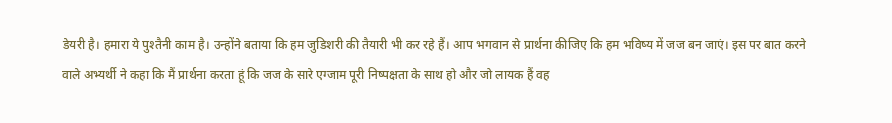डेयरी है। हमारा ये पुश्तैनी काम है। उन्होंने बताया कि हम जुडिशरी की तैयारी भी कर रहे हैं। आप भगवान से प्रार्थना कीजिए कि हम भविष्य में जज बन जाएं। इस पर बात करने वाले अभ्यर्थी ने कहा कि मैं प्रार्थना करता हूं कि जज के सारे एग्जाम पूरी निष्पक्षता के साथ हो और जो लायक हैं वह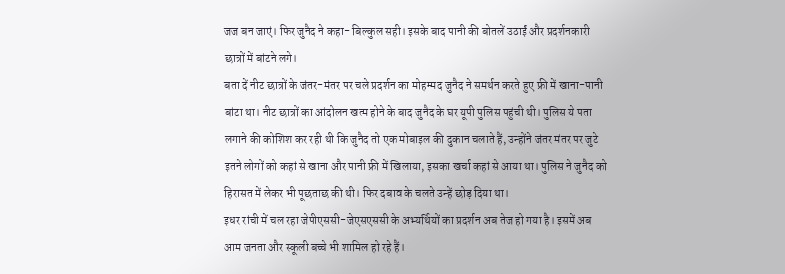जज बन जाएं। फिर जुनैद ने कहा- बिल्कुल सही। इसके बाद पानी की बोतलें उठाईं और प्रदर्शनकारी छात्रों में बांटने लगे।
बता दें नीट छात्रों के जंतर-मंतर पर चले प्रदर्शन का मोहम्मद जुनैद ने समर्थन करते हुए फ्री में खाना-पानी बांटा था। नीट छात्रों का आंदोलन खत्म होने के बाद जुनैद के घर यूपी पुलिस पहुंची थी। पुलिस ये पता लगाने की कोशिश कर रही थी कि जुनैद तो एक मोबाइल की दुकान चलाते हैं, उन्होंने जंतर मंतर पर जुटे इतने लोगों को कहां से खाना और पानी फ्री में खिलाया, इसका खर्चा कहां से आया था। पुलिस ने जुनैद को हिरासत में लेकर भी पूछताछ की थी। फिर दबाव के चलते उन्हें छोड़ दिया था।
इधर रांची में चल रहा जेपीएससी-जेएसएससी के अभ्यर्थियों का प्रदर्शन अब तेज हो गया है। इसमें अब आम जनता और स्कूली बच्चे भी शामिल हो रहे हैं।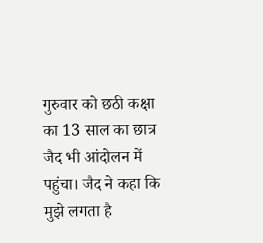गुरुवार को छठी कक्षा का 13 साल का छात्र जैद भी आंदोलन में पहुंचा। जैद ने कहा कि मुझे लगता है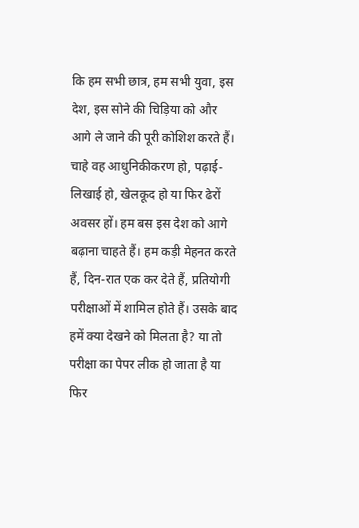कि हम सभी छात्र, हम सभी युवा, इस देश, इस सोने की चिड़िया को और आगे ले जाने की पूरी कोशिश करते हैं। चाहे वह आधुनिकीकरण हो, पढ़ाई-लिखाई हो, खेलकूद हो या फिर ढेरों अवसर हों। हम बस इस देश को आगे बढ़ाना चाहते हैं। हम कड़ी मेहनत करते हैं, दिन-रात एक कर देते हैं, प्रतियोगी परीक्षाओं में शामिल होते हैं। उसके बाद हमें क्या देखने को मिलता है? या तो परीक्षा का पेपर लीक हो जाता है या फिर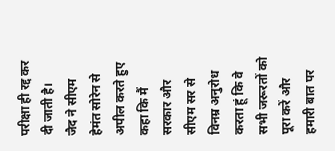परीक्षा ही रद्द कर दी जाती है।
जैद ने सीएम हेमंत सोरेन से अपील करते हुए कहा कि मैं सरकार और सीएम सर से विनम्र अनुरोध करता हूं कि वे सभी जरूरतों को पूरा करें और हमारी बात पर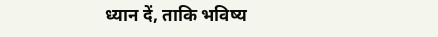ध्यान दें, ताकि भविष्य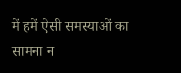में हमें ऐसी समस्याओं का सामना न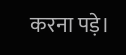करना पड़े।